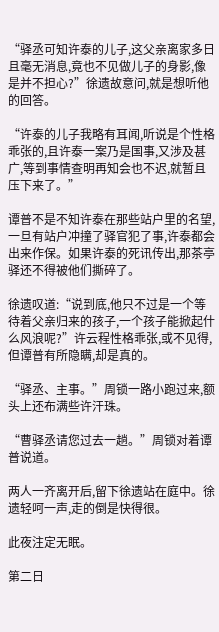“驿丞可知许泰的儿子,这父亲离家多日且毫无消息,竟也不见做儿子的身影,像是并不担心?”徐遗故意问,就是想听他的回答。

“许泰的儿子我略有耳闻,听说是个性格乖张的,且许泰一案乃是国事,又涉及甚广,等到事情查明再知会也不迟,就暂且压下来了。”

谭普不是不知许泰在那些站户里的名望,一旦有站户冲撞了驿官犯了事,许泰都会出来作保。如果许泰的死讯传出,那茶亭驿还不得被他们撕碎了。

徐遗叹道:“说到底,他只不过是一个等待着父亲归来的孩子,一个孩子能掀起什么风浪呢?”许云程性格乖张,或不见得,但谭普有所隐瞒,却是真的。

“驿丞、主事。”周锁一路小跑过来,额头上还布满些许汗珠。

“曹驿丞请您过去一趟。”周锁对着谭普说道。

两人一齐离开后,留下徐遗站在庭中。徐遗轻呵一声,走的倒是快得很。

此夜注定无眠。

第二日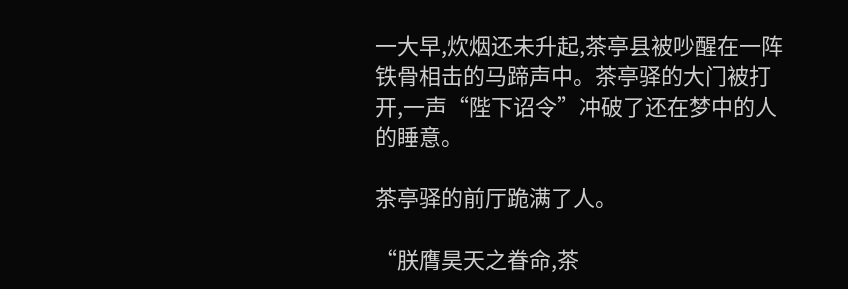一大早,炊烟还未升起,茶亭县被吵醒在一阵铁骨相击的马蹄声中。茶亭驿的大门被打开,一声“陛下诏令”冲破了还在梦中的人的睡意。

茶亭驿的前厅跪满了人。

“朕膺昊天之眷命,茶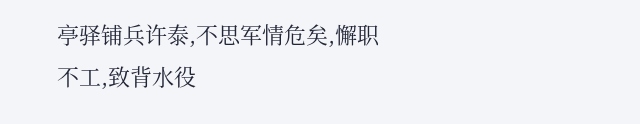亭驿铺兵许泰,不思军情危矣,懈职不工,致背水役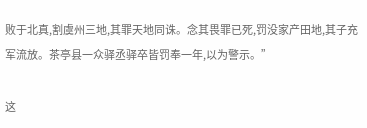败于北真,割虞州三地,其罪天地同诛。念其畏罪已死,罚没家产田地,其子充军流放。茶亭县一众驿丞驿卒皆罚奉一年,以为警示。”

这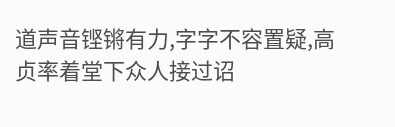道声音铿锵有力,字字不容置疑,高贞率着堂下众人接过诏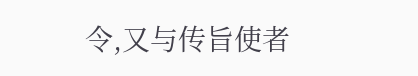令,又与传旨使者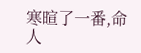寒暄了一番,命人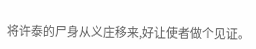将许泰的尸身从义庄移来,好让使者做个见证。